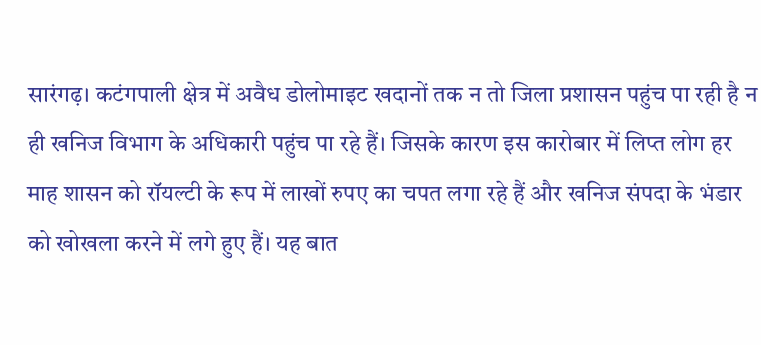सारंगढ़। कटंगपाली क्षेत्र में अवैध डोलोमाइट खदानों तक न तो जिला प्रशासन पहुंच पा रही है न ही खनिज विभाग के अधिकारी पहुंच पा रहे हैं। जिसके कारण इस कारोबार में लिप्त लोग हर माह शासन को रॉयल्टी के रूप में लाखों रुपए का चपत लगा रहे हैं और खनिज संपदा के भंडार को खोखला करने में लगे हुए हैं। यह बात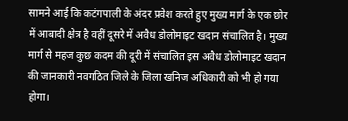सामने आई कि कटंगपाली के अंदर प्रवेश करते हुए मुख्य मार्ग के एक छोर में आबादी क्षेत्र है वहीं दूसरे में अवैध डोलोमाइट खदान संचालित है। मुख्य मार्ग से महज कुछ कदम की दूरी में संचालित इस अवैध डोलोमाइट खदान की जानकारी नवगठित जिले के जिला खनिज अधिकारी को भी हो गया होगा।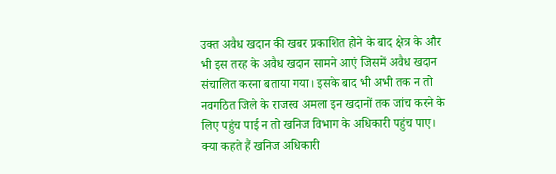उक्त अवैध खदान की खबर प्रकाशित होने के बाद क्षेत्र के और भी इस तरह के अवैध खदान सामने आएं जिसमें अवैध खदान संचालित करना बताया गया। इसके बाद भी अभी तक न तो नवगठित जिले के राजस्व अमला इन खदानों तक जांच करने के लिए पहुंच पाई न तो खनिज विभाग के अधिकारी पहुंच पाए।
क्या कहते हैं खनिज अधिकारी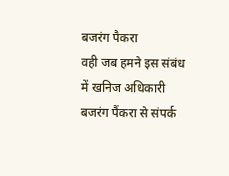बजरंग पैकरा
वही जब हमने इस संबंध में खनिज अधिकारी बजरंग पैंकरा से संपर्क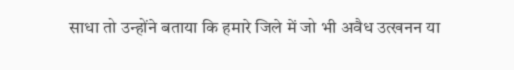साधा तो उन्होंने बताया कि हमारे जिले में जो भी अवैध उत्खनन या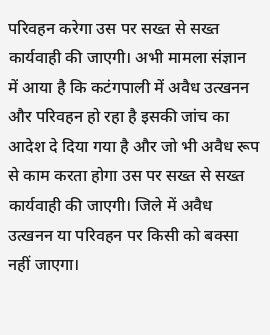परिवहन करेगा उस पर सख्त से सख्त कार्यवाही की जाएगी। अभी मामला संज्ञान में आया है कि कटंगपाली में अवैध उत्खनन और परिवहन हो रहा है इसकी जांच का आदेश दे दिया गया है और जो भी अवैध रूप से काम करता होगा उस पर सख्त से सख्त कार्यवाही की जाएगी। जिले में अवैध उत्खनन या परिवहन पर किसी को बक्सा नहीं जाएगा।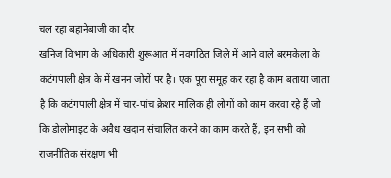चल रहा बहानेबाजी का दौर
खनिज विभाग के अधिकारी शुरूआत में नवगठित जिले में आने वाले बरमकेला के कटंगपाली क्षेत्र के में खनन जोरों पर है। एक पूरा समूह कर रहा है काम बताया जाता है कि कटंगपाली क्षेत्र में चार-पांच क्रेशर मालिक ही लोगों को काम करवा रहे हैं जो कि डोलोमाइट के अवैध खदान संचालित करने का काम करते हैं, इन सभी को राजनीतिक संरक्षण भी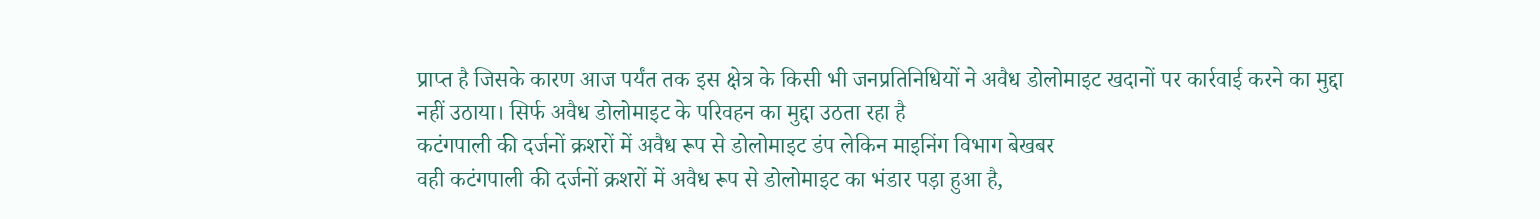प्राप्त है जिसके कारण आज पर्यंत तक इस क्षेत्र के किसी भी जनप्रतिनिधियों ने अवैध डोलोमाइट खदानों पर कार्रवाई करने का मुद्दा नहीं उठाया। सिर्फ अवैध डोलोमाइट के परिवहन का मुद्दा उठता रहा है
कटंगपाली की दर्जनों क्रशरों में अवैध रूप से डोलोमाइट डंप लेकिन माइनिंग विभाग बेखबर
वही कटंगपाली की दर्जनों क्रशरों में अवैध रूप से डोलोमाइट का भंडार पड़ा हुआ है,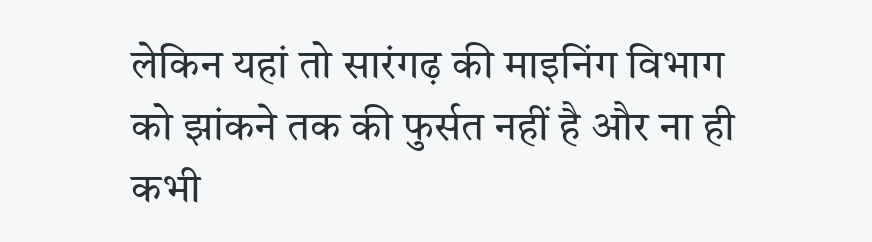लेकिन यहां तो सारंगढ़ की माइनिंग विभाग को झांकने तक की फुर्सत नहीं है और ना ही कभी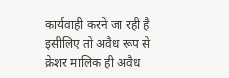कार्यवाही करने जा रही है इसीलिए तो अवैध रूप से क्रेशर मालिक ही अवैध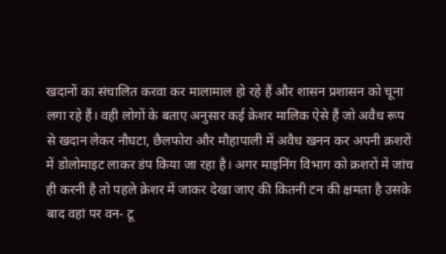खदानों का संचालित करवा कर मालामाल हो रहे हैं और शासन प्रशासन को चूना लगा रहे हैं। वही लोगों के बताए अनुसार कई क्रेशर मालिक ऐसे हैं जो अवैध रूप से खदान लेकर नौघटा, छैलफोरा और मौहापाली में अवैध खनन कर अपनी क्रशरों में डोलोमाइट लाकर डंप किया जा रहा है। अगर माइनिंग विभाग को क्रशरों में जांच ही करनी है तो पहले क्रेशर में जाकर देखा जाए की कितनी टन की क्षमता है उसके बाद वहां पर वन- टू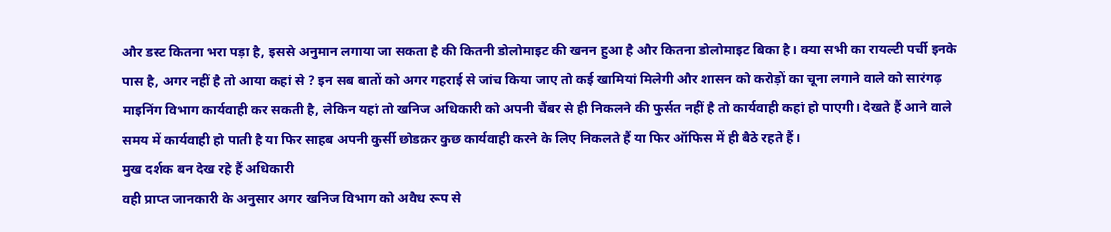और डस्ट कितना भरा पड़ा है, इससे अनुमान लगाया जा सकता है की कितनी डोलोमाइट की खनन हुआ है और कितना डोलोमाइट बिका है। क्या सभी का रायल्टी पर्ची इनके पास है, अगर नहीं है तो आया कहां से ? इन सब बातों को अगर गहराई से जांच किया जाए तो कई खामियां मिलेगी और शासन को करोड़ों का चूना लगाने वाले को सारंगढ़ माइनिंग विभाग कार्यवाही कर सकती है, लेकिन यहां तो खनिज अधिकारी को अपनी चैंबर से ही निकलने की फुर्सत नहीं है तो कार्यवाही कहां हो पाएगी। देखते हैं आने वाले समय में कार्यवाही हो पाती है या फिर साहब अपनी कुर्सी छोडक़र कुछ कार्यवाही करने के लिए निकलते हैं या फिर ऑफिस में ही बैठे रहते हैं।
मुख दर्शक बन देख रहे हैं अधिकारी
वही प्राप्त जानकारी के अनुसार अगर खनिज विभाग को अवैध रूप से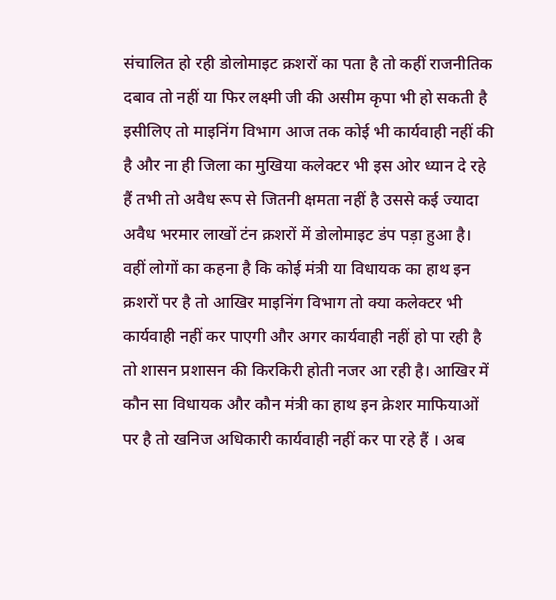संचालित हो रही डोलोमाइट क्रशरों का पता है तो कहीं राजनीतिक दबाव तो नहीं या फिर लक्ष्मी जी की असीम कृपा भी हो सकती है इसीलिए तो माइनिंग विभाग आज तक कोई भी कार्यवाही नहीं की है और ना ही जिला का मुखिया कलेक्टर भी इस ओर ध्यान दे रहे हैं तभी तो अवैध रूप से जितनी क्षमता नहीं है उससे कई ज्यादा अवैध भरमार लाखों टंन क्रशरों में डोलोमाइट डंप पड़ा हुआ है। वहीं लोगों का कहना है कि कोई मंत्री या विधायक का हाथ इन क्रशरों पर है तो आखिर माइनिंग विभाग तो क्या कलेक्टर भी कार्यवाही नहीं कर पाएगी और अगर कार्यवाही नहीं हो पा रही है तो शासन प्रशासन की किरकिरी होती नजर आ रही है। आखिर में कौन सा विधायक और कौन मंत्री का हाथ इन क्रेशर माफियाओं पर है तो खनिज अधिकारी कार्यवाही नहीं कर पा रहे हैं । अब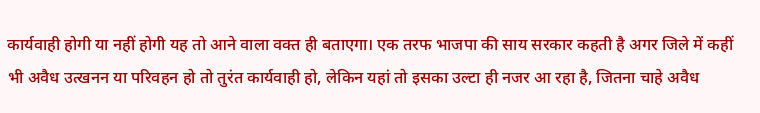कार्यवाही होगी या नहीं होगी यह तो आने वाला वक्त ही बताएगा। एक तरफ भाजपा की साय सरकार कहती है अगर जिले में कहीं भी अवैध उत्खनन या परिवहन हो तो तुरंत कार्यवाही हो, लेकिन यहां तो इसका उल्टा ही नजर आ रहा है, जितना चाहे अवैध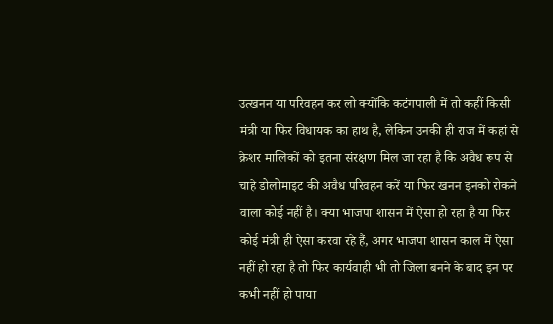उत्खनन या परिवहन कर लो क्योंकि कटंगपाली में तो कहीं किसी मंत्री या फिर विधायक का हाथ है, लेकिन उनकी ही राज में कहां से क्रेशर मालिकों को इतना संरक्षण मिल जा रहा है कि अवैध रूप से चाहे डोलोमाइट की अवैध परिवहन करें या फिर खनन इनको रोकने वाला कोई नहीं है। क्या भाजपा शासन में ऐसा हो रहा है या फिर कोई मंत्री ही ऐसा करवा रहे हैं, अगर भाजपा शासन काल में ऐसा नहीं हो रहा है तो फिर कार्यवाही भी तो जिला बनने के बाद इन पर कभी नहीं हो पाया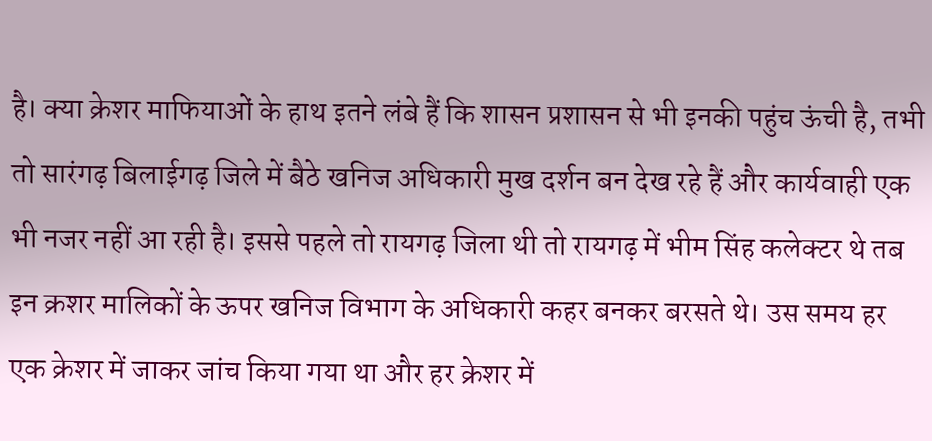है। क्या क्रेशर माफियाओं के हाथ इतने लंबे हैं कि शासन प्रशासन से भी इनकी पहुंच ऊंची है, तभी तो सारंगढ़ बिलाईगढ़ जिले में बैठे खनिज अधिकारी मुख दर्शन बन देख रहे हैं और कार्यवाही एक भी नजर नहीं आ रही है। इससे पहले तो रायगढ़ जिला थी तो रायगढ़ में भीम सिंह कलेक्टर थे तब इन क्रशर मालिकों के ऊपर खनिज विभाग के अधिकारी कहर बनकर बरसते थे। उस समय हर एक क्रेशर में जाकर जांच किया गया था और हर क्रेशर में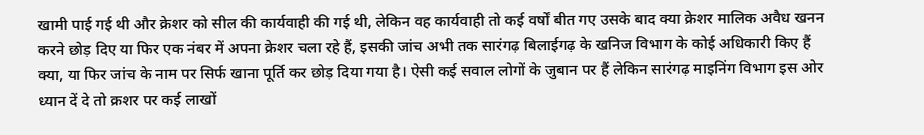खामी पाई गई थी और क्रेशर को सील की कार्यवाही की गई थी, लेकिन वह कार्यवाही तो कई वर्षों बीत गए उसके बाद क्या क्रेशर मालिक अवैध खनन करने छोड़ दिए या फिर एक नंबर में अपना क्रेशर चला रहे हैं, इसकी जांच अभी तक सारंगढ़ बिलाईगढ़ के खनिज विभाग के कोई अधिकारी किए हैं क्या, या फिर जांच के नाम पर सिर्फ खाना पूर्ति कर छोड़ दिया गया है। ऐसी कई सवाल लोगों के जुबान पर हैं लेकिन सारंगढ़ माइनिंग विभाग इस ओर ध्यान दें दे तो क्रशर पर कई लाखों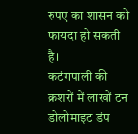रुपए का शासन को फायदा हो सकती है।
कटंगपाली की क्रशरों में लाखों टन डोलोमाइट डंप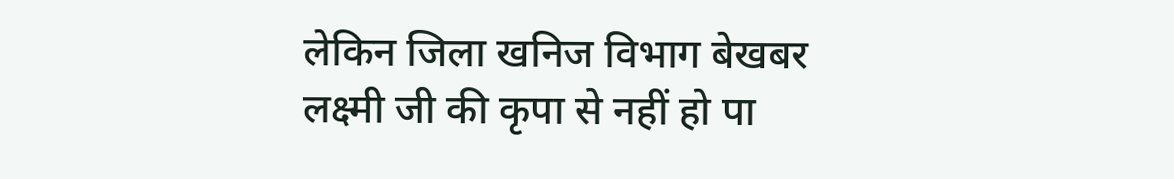लेकिन जिला खनिज विभाग बेखबर
लक्ष्मी जी की कृपा से नहीं हो पा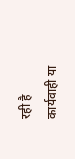रही है कार्यवाही या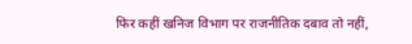फिर कहीं खनिज विभाग पर राजनीतिक दबाव तो नहीं,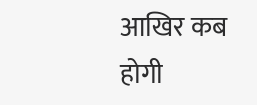आखिर कब होगी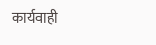कार्यवाही